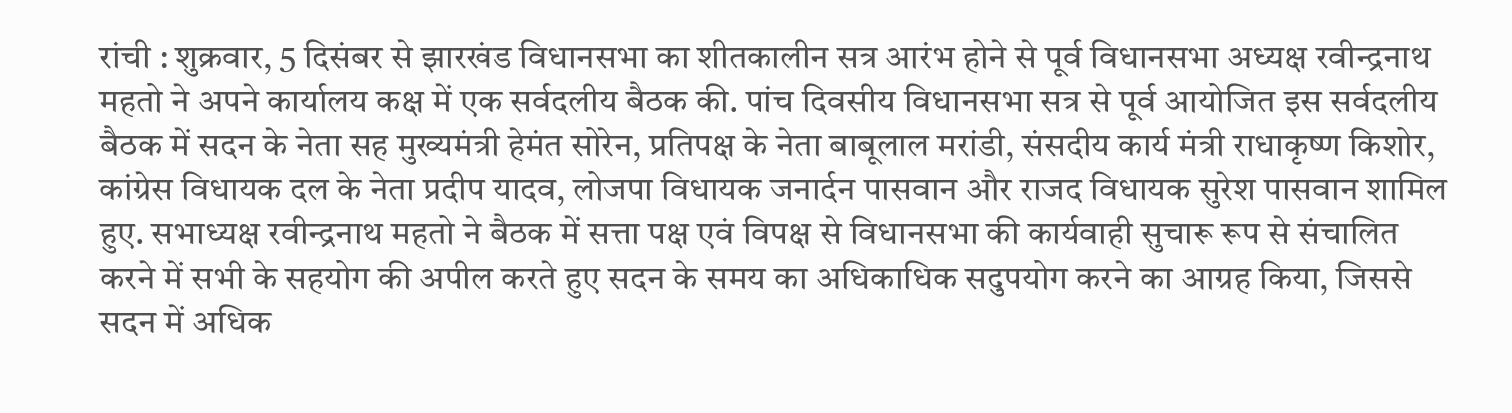रांची : शुक्रवार, 5 दिसंबर से झारखंड विधानसभा का शीतकालीन सत्र आरंभ होने से पूर्व विधानसभा अध्यक्ष रवीन्द्रनाथ महतो ने अपने कार्यालय कक्ष में एक सर्वदलीय बैठक की. पांच दिवसीय विधानसभा सत्र से पूर्व आयोजित इस सर्वदलीय बैठक में सदन के नेता सह मुख्यमंत्री हेमंत सोरेन, प्रतिपक्ष के नेता बाबूलाल मरांडी, संसदीय कार्य मंत्री राधाकृष्ण किशोर, कांग्रेस विधायक दल के नेता प्रदीप यादव, लोजपा विधायक जनार्दन पासवान और राजद विधायक सुरेश पासवान शामिल हुए. सभाध्यक्ष रवीन्द्रनाथ महतो ने बैठक में सत्ता पक्ष एवं विपक्ष से विधानसभा की कार्यवाही सुचारू रूप से संचालित करने में सभी के सहयोग की अपील करते हुए सदन के समय का अधिकाधिक सदुपयोग करने का आग्रह किया, जिससे सदन में अधिक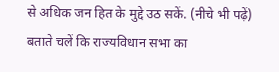से अधिक जन हित के मुद्दे उठ सकें. (नीचे भी पढ़ें)
बताते चलें कि राज्यविधान सभा का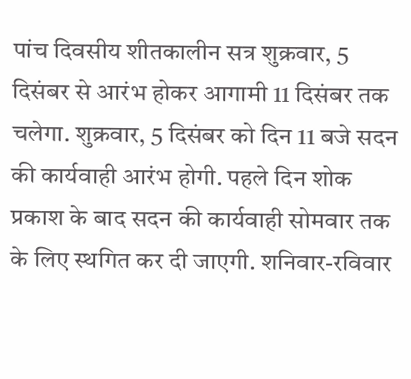पांच दिवसीय शीतकालीन सत्र शुक्रवार, 5 दिसंबर से आरंभ होकर आगामी 11 दिसंबर तक चलेगा. शुक्रवार, 5 दिसंबर को दिन 11 बजे सदन की कार्यवाही आरंभ होगी. पहले दिन शोक प्रकाश के बाद सदन की कार्यवाही सोमवार तक के लिए स्थगित कर दी जाएगी. शनिवार-रविवार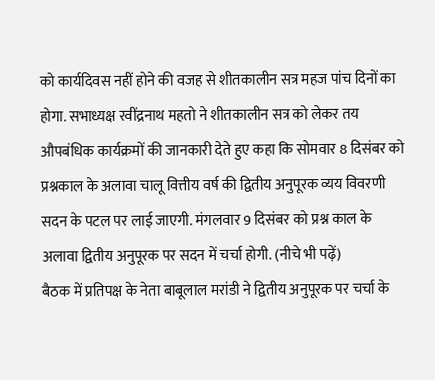को कार्यदिवस नहीं होने की वजह से शीतकालीन सत्र महज पांच दिनों का होगा. सभाध्यक्ष रवींद्रनाथ महतो ने शीतकालीन सत्र को लेकर तय औपबंधिक कार्यक्रमों की जानकारी देते हुए कहा कि सोमवार 8 दिसंबर को प्रश्नकाल के अलावा चालू वित्तीय वर्ष की द्वितीय अनुपूरक व्यय विवरणी सदन के पटल पर लाई जाएगी. मंगलवार 9 दिसंबर को प्रश्न काल के अलावा द्वितीय अनुपूरक पर सदन में चर्चा होगी. (नीचे भी पढ़ें)
बैठक में प्रतिपक्ष के नेता बाबूलाल मरांडी ने द्वितीय अनुपूरक पर चर्चा के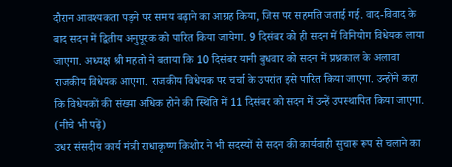दौरान आवश्यकता पड़ने पर समय बढ़ाने का आग्रह किया, जिस पर सहमति जताई गई. वाद-विवाद के बाद सदन में द्वितीय अनुपूरक को पारित किया जायेगा. 9 दिसंबर को ही सदन में विनियोग विधेयक लाया जाएगा. अध्यक्ष श्री महतो ने बताया कि 10 दिसंबर यानी बुधवार को सदन में प्रश्नकाल के अलावा राजकीय विधेयक आएगा. राजकीय विधेयक पर चर्चा के उपरांत इसे पारित किया जाएगा. उन्होंने कहा कि विधेयकों की संख्या अधिक होने की स्थिति में 11 दिसंबर को सदन में उन्हें उपस्थापित किया जाएगा. (नीचे भी पढ़ें)
उधर संसदीय कार्य मंत्री राधाकृष्ण किशोर ने भी सदस्यों से सदन की कार्यवाही सुचारू रूप से चलाने का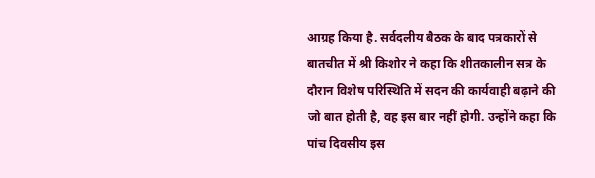आग्रह किया है. सर्वदलीय बैठक के बाद पत्रकारों से बातचीत में श्री किशोर ने कहा कि शीतकालीन सत्र के दौरान विशेष परिस्थिति में सदन की कार्यवाही बढ़ाने की जो बात होती है, वह इस बार नहीं होगी. उन्होंने कहा कि पांच दिवसीय इस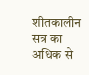शीतकालीन सत्र का अधिक से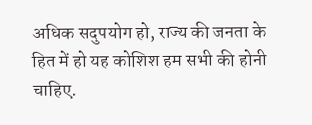अधिक सदुपयोग हो, राज्य की जनता के हित में हो यह कोशिश हम सभी की होनी चाहिए.